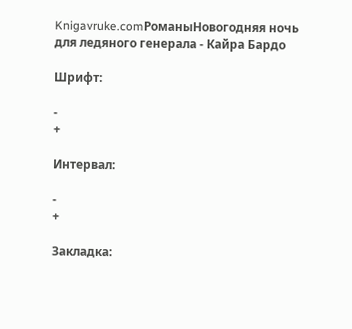Knigavruke.comРоманыНовогодняя ночь для ледяного генерала - Кайра Бардо

Шрифт:

-
+

Интервал:

-
+

Закладка: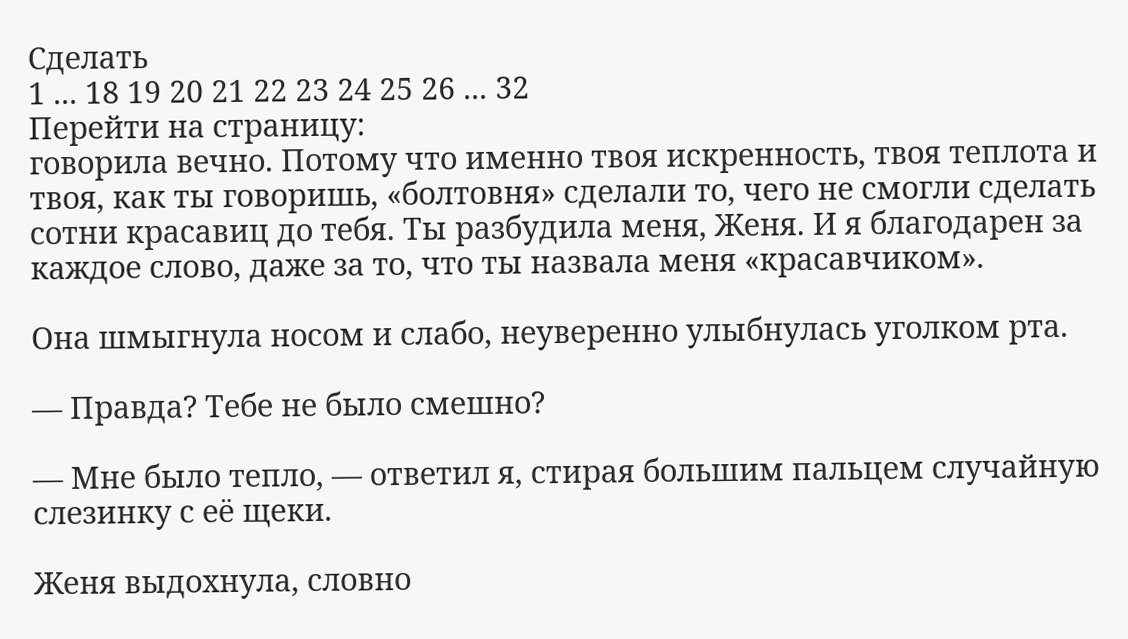Сделать
1 ... 18 19 20 21 22 23 24 25 26 ... 32
Перейти на страницу:
говорила вечно. Потому что именно твоя искренность, твоя теплота и твоя, как ты говоришь, «болтовня» сделали то, чего не смогли сделать сотни красавиц до тебя. Ты разбудила меня, Женя. И я благодарен за каждое слово, даже за то, что ты назвала меня «красавчиком».

Она шмыгнула носом и слабо, неуверенно улыбнулась уголком рта.

— Правда? Тебе не было смешно?

— Мне было тепло, — ответил я, стирая большим пальцем случайную слезинку с её щеки.

Женя выдохнула, словно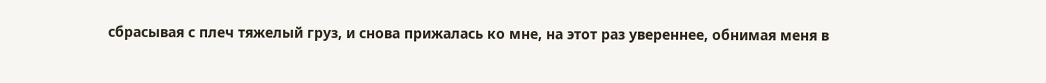сбрасывая с плеч тяжелый груз, и снова прижалась ко мне, на этот раз увереннее, обнимая меня в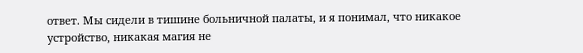ответ. Мы сидели в тишине больничной палаты, и я понимал, что никакое устройство, никакая магия не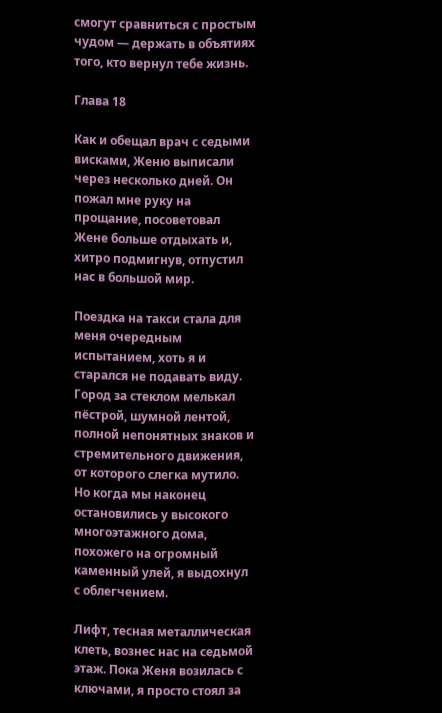смогут сравниться с простым чудом — держать в объятиях того, кто вернул тебе жизнь.

Глава 18

Как и обещал врач с седыми висками, Женю выписали через несколько дней. Он пожал мне руку на прощание, посоветовал Жене больше отдыхать и, хитро подмигнув, отпустил нас в большой мир.

Поездка на такси стала для меня очередным испытанием, хоть я и старался не подавать виду. Город за стеклом мелькал пёстрой, шумной лентой, полной непонятных знаков и стремительного движения, от которого слегка мутило. Но когда мы наконец остановились у высокого многоэтажного дома, похожего на огромный каменный улей, я выдохнул с облегчением.

Лифт, тесная металлическая клеть, вознес нас на седьмой этаж. Пока Женя возилась с ключами, я просто стоял за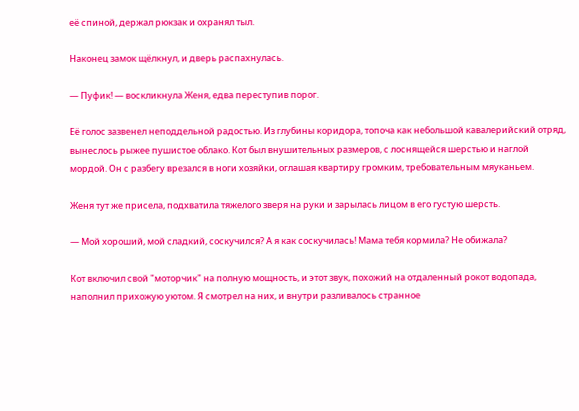её спиной, держал рюкзак и охранял тыл.

Наконец замок щёлкнул, и дверь распахнулась.

— Пуфик! — воскликнула Женя, едва переступив порог.

Её голос зазвенел неподдельной радостью. Из глубины коридора, топоча как небольшой кавалерийский отряд, вынеслось рыжее пушистое облако. Кот был внушительных размеров, с лоснящейся шерстью и наглой мордой. Он с разбегу врезался в ноги хозяйки, оглашая квартиру громким, требовательным мяуканьем.

Женя тут же присела, подхватила тяжелого зверя на руки и зарылась лицом в его густую шерсть.

— Мой хороший, мой сладкий, соскучился? А я как соскучилась! Мама тебя кормила? Не обижала?

Кот включил свой "моторчик" на полную мощность, и этот звук, похожий на отдаленный рокот водопада, наполнил прихожую уютом. Я смотрел на них, и внутри разливалось странное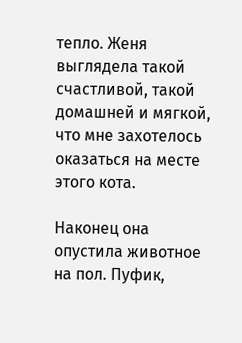тепло. Женя выглядела такой счастливой, такой домашней и мягкой, что мне захотелось оказаться на месте этого кота.

Наконец она опустила животное на пол. Пуфик,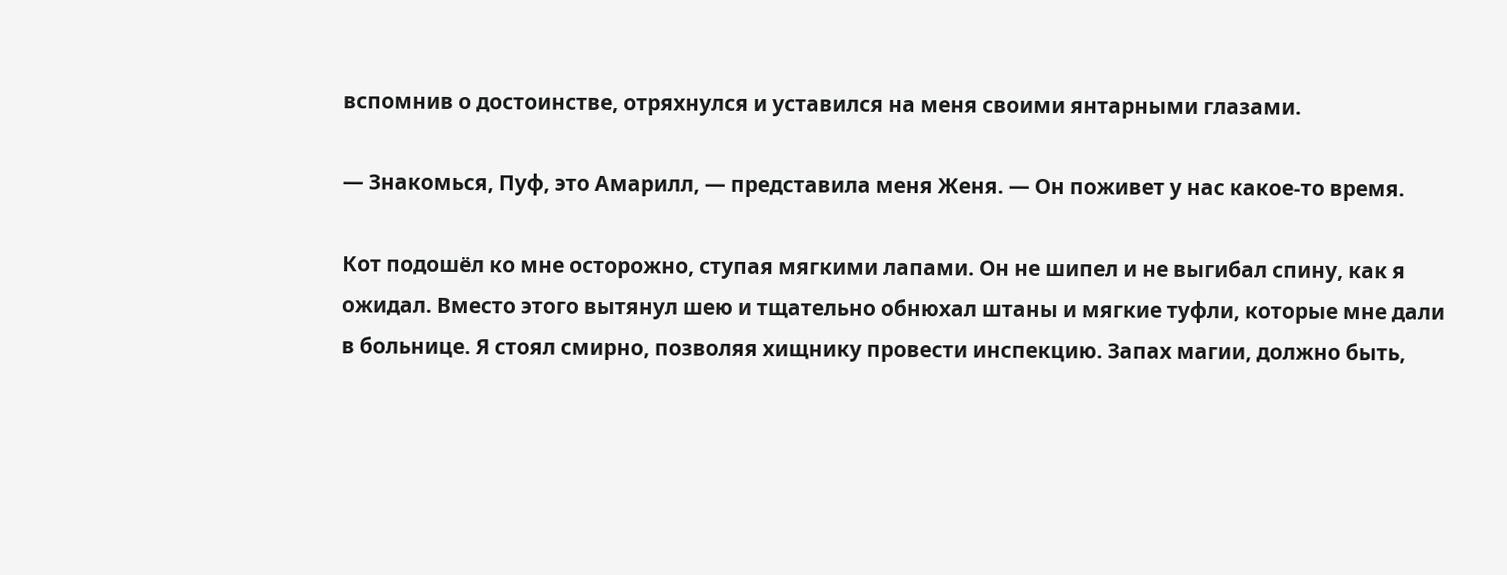вспомнив о достоинстве, отряхнулся и уставился на меня своими янтарными глазами.

— Знакомься, Пуф, это Амарилл, — представила меня Женя. — Он поживет у нас какое-то время.

Кот подошёл ко мне осторожно, ступая мягкими лапами. Он не шипел и не выгибал спину, как я ожидал. Вместо этого вытянул шею и тщательно обнюхал штаны и мягкие туфли, которые мне дали в больнице. Я стоял смирно, позволяя хищнику провести инспекцию. Запах магии, должно быть,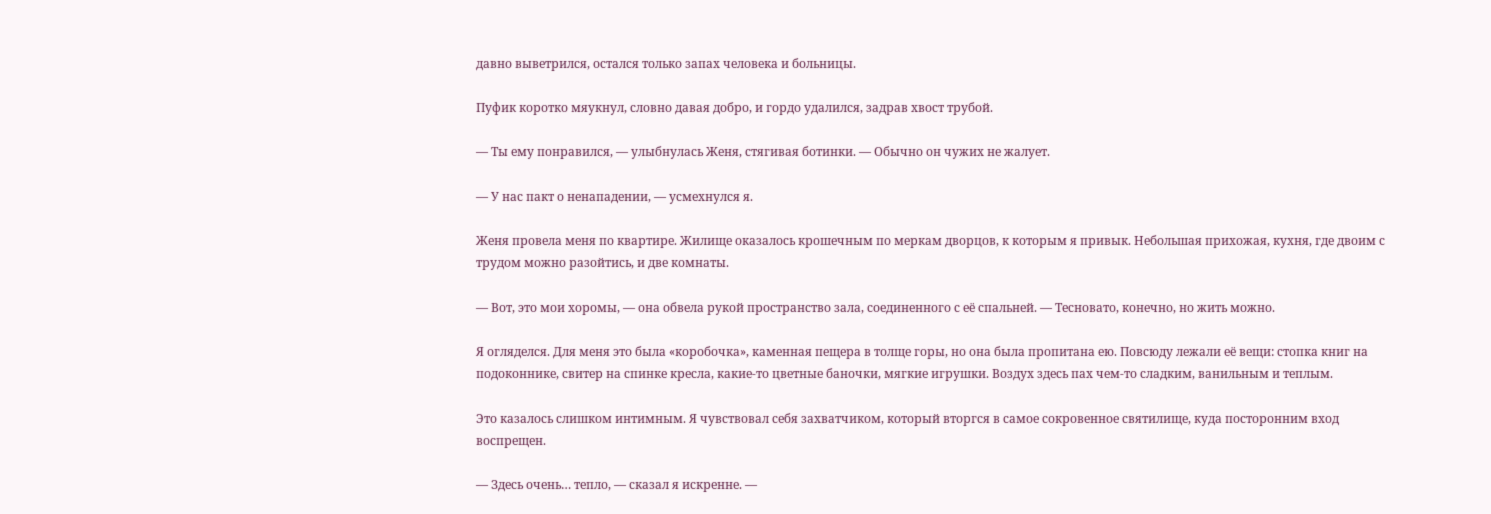давно выветрился, остался только запах человека и больницы.

Пуфик коротко мяукнул, словно давая добро, и гордо удалился, задрав хвост трубой.

— Ты ему понравился, — улыбнулась Женя, стягивая ботинки. — Обычно он чужих не жалует.

— У нас пакт о ненападении, — усмехнулся я.

Женя провела меня по квартире. Жилище оказалось крошечным по меркам дворцов, к которым я привык. Небольшая прихожая, кухня, где двоим с трудом можно разойтись, и две комнаты.

— Вот, это мои хоромы, — она обвела рукой пространство зала, соединенного с её спальней. — Тесновато, конечно, но жить можно.

Я огляделся. Для меня это была «коробочка», каменная пещера в толще горы, но она была пропитана ею. Повсюду лежали её вещи: стопка книг на подоконнике, свитер на спинке кресла, какие-то цветные баночки, мягкие игрушки. Воздух здесь пах чем-то сладким, ванильным и теплым.

Это казалось слишком интимным. Я чувствовал себя захватчиком, который вторгся в самое сокровенное святилище, куда посторонним вход воспрещен.

— Здесь очень… тепло, — сказал я искренне. —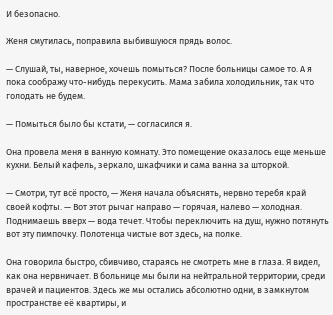И безопасно.

Женя смутилась, поправила выбившуюся прядь волос.

— Слушай, ты, наверное, хочешь помыться? После больницы самое то. А я пока соображу что-нибудь перекусить. Мама забила холодильник, так что голодать не будем.

— Помыться было бы кстати, — согласился я.

Она провела меня в ванную комнату. Это помещение оказалось еще меньше кухни. Белый кафель, зеркало, шкафчики и сама ванна за шторкой.

— Смотри, тут всё просто, — Женя начала объяснять, нервно теребя край своей кофты. — Вот этот рычаг направо — горячая, налево — холодная. Поднимаешь вверх — вода течет. Чтобы переключить на душ, нужно потянуть вот эту пимпочку. Полотенца чистые вот здесь, на полке.

Она говорила быстро, сбивчиво, стараясь не смотреть мне в глаза. Я видел, как она нервничает. В больнице мы были на нейтральной территории, среди врачей и пациентов. Здесь же мы остались абсолютно одни, в замкнутом пространстве её квартиры, и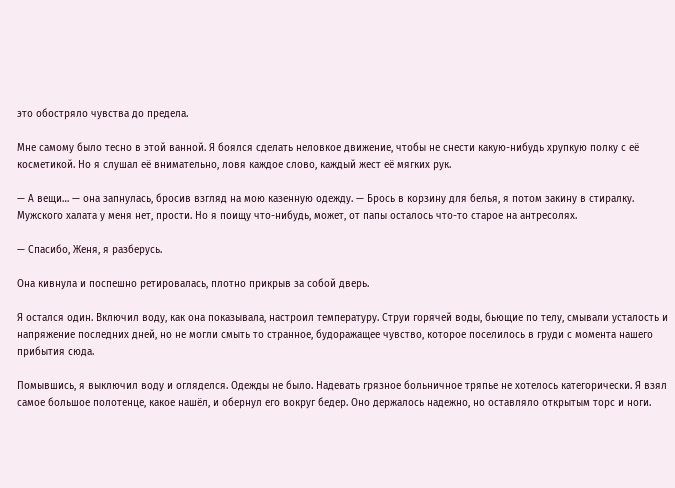это обостряло чувства до предела.

Мне самому было тесно в этой ванной. Я боялся сделать неловкое движение, чтобы не снести какую-нибудь хрупкую полку с её косметикой. Но я слушал её внимательно, ловя каждое слово, каждый жест её мягких рук.

— А вещи… — она запнулась, бросив взгляд на мою казенную одежду. — Брось в корзину для белья, я потом закину в стиралку. Мужского халата у меня нет, прости. Но я поищу что-нибудь, может, от папы осталось что-то старое на антресолях.

— Спасибо, Женя, я разберусь.

Она кивнула и поспешно ретировалась, плотно прикрыв за собой дверь.

Я остался один. Включил воду, как она показывала, настроил температуру. Струи горячей воды, бьющие по телу, смывали усталость и напряжение последних дней, но не могли смыть то странное, будоражащее чувство, которое поселилось в груди с момента нашего прибытия сюда.

Помывшись, я выключил воду и огляделся. Одежды не было. Надевать грязное больничное тряпье не хотелось категорически. Я взял самое большое полотенце, какое нашёл, и обернул его вокруг бедер. Оно держалось надежно, но оставляло открытым торс и ноги.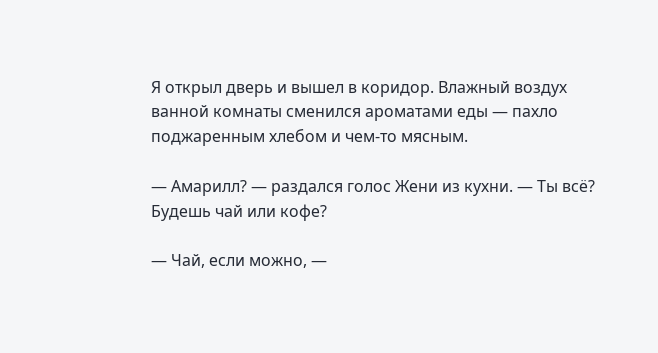Я открыл дверь и вышел в коридор. Влажный воздух ванной комнаты сменился ароматами еды — пахло поджаренным хлебом и чем-то мясным.

— Амарилл? — раздался голос Жени из кухни. — Ты всё? Будешь чай или кофе?

— Чай, если можно, —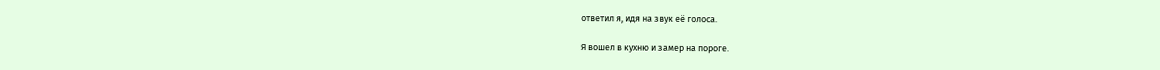ответил я, идя на звук её голоса.

Я вошел в кухню и замер на пороге.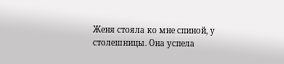Женя стояла ко мне спиной, у столешницы. Она успела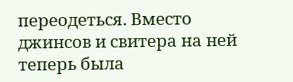переодеться. Вместо джинсов и свитера на ней теперь была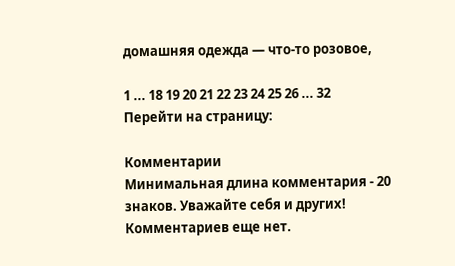домашняя одежда — что-то розовое,

1 ... 18 19 20 21 22 23 24 25 26 ... 32
Перейти на страницу:

Комментарии
Минимальная длина комментария - 20 знаков. Уважайте себя и других!
Комментариев еще нет.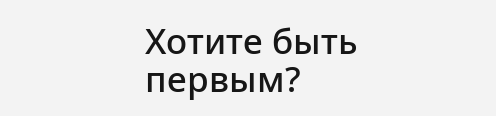Хотите быть первым?